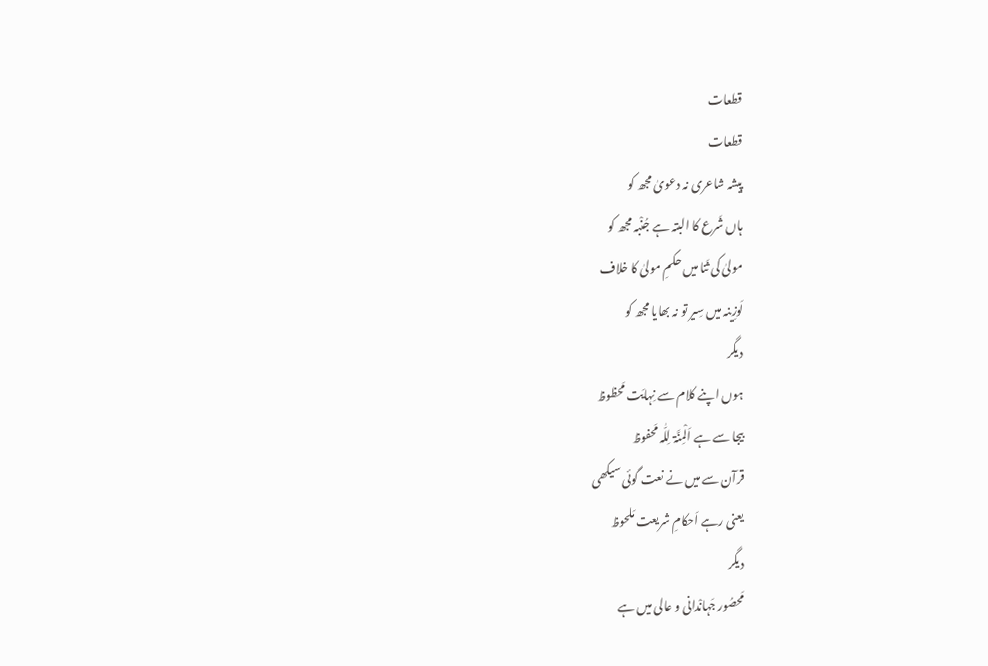قطعات
قطعات
پیشہ شاعری نہ دعویٰ مجھ کو
ہاں شَرع کا البتہ ہے جُنْبہ مجھ کو
مولیٰ کی ثَنا میں حکمِ مولیٰ کا خلاف
لَوزِینہ میں سِیر تو نہ بھایا مجھ کو
دیگر
ہوں اپنے کلام سے نِہایَت مَحظوظ
بیجا سے ہے اَلْمِنَّۃ لِلّٰہ مَحفوظ
قرآن سے میں نے نعت گوئی سیکھی
یعنی رہے اَحکامِ شریعت مَلحوظ
دیگر
مَحصُور جَہانْدانی و عالی میں ہے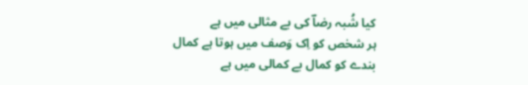کیا شُبہ رضاؔ کی بے مثالی میں ہے
ہر شخص کو اِک وَصف میں ہوتا ہے کمال
بندے کو کمال بے کمالی میں ہے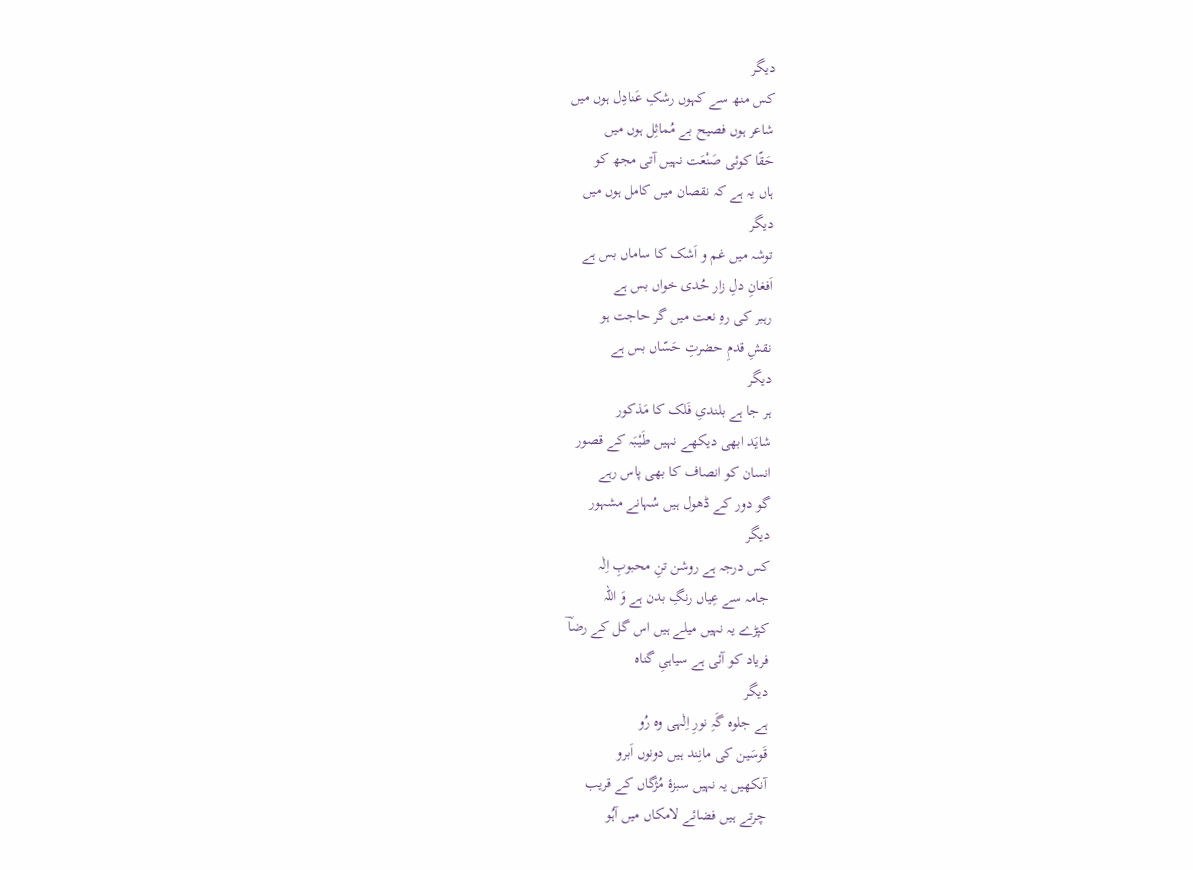دیگر
کس منھ سے کہوں رشکِ عَنادِل ہوں میں
شاعر ہوں فصیح بے مُماثِل ہوں میں
حَقّا کوئی صَنْعَت نہیں آتی مجھ کو
ہاں یہ ہے کہ نقصان میں کامل ہوں میں
دیگر
توشہ میں غم و اَشک کا ساماں بس ہے
اَفغانِ دلِ زار حُدی خواں بس ہے
رہبر کی رہِ نعت میں گر حاجت ہو
نقشِ قدمِ حضرتِ حَسّاں بس ہے
دیگر
ہر جا ہے بلندیِ فَلک کا مَذکور
شایَد ابھی دیکھے نہیں طَیْبَہ کے قصور
انسان کو انصاف کا بھی پاس رہے
گو دور کے ڈھول ہیں سُہانے مشہور
دیگر
کس درجہ ہے روشن تنِ محبوبِ اِلٰہ
جامہ سے عِیاں رنگِ بدن ہے وَ اللہ
کپڑے یہ نہیں میلے ہیں اس گل کے رضاؔ
فریاد کو آئی ہے سیاہیِ گناہ
دیگر
ہے جلوہ گَہِ نورِ اِلٰہی وہ رُو
قَوسَین کی مانِند ہیں دونوں اَبرو
آنکھیں یہ نہیں سبزۂ مُژگاں کے قریب
چرتے ہیں فضائے لامکاں میں آہُو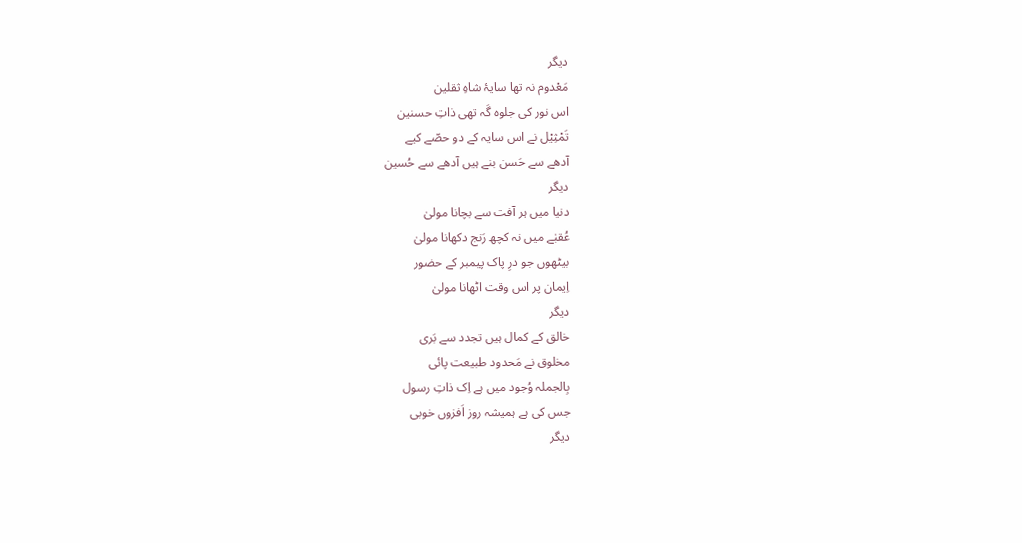دیگر
مَعْدوم نہ تھا سایۂ شاہِ ثقلین
اس نور کی جلوہ گَہ تھی ذاتِ حسنین
تَمْثِیْل نے اس سایہ کے دو حصّے کیے
آدھے سے حَسن بنے ہیں آدھے سے حُسین
دیگر
دنیا میں ہر آفت سے بچانا مولیٰ
عُقبٰے میں نہ کچھ رَنج دکھانا مولیٰ
بیٹھوں جو درِ پاک پیمبر کے حضور
اِیمان پر اس وقت اٹھانا مولیٰ
دیگر
خالق کے کمال ہیں تجدد سے بَری
مخلوق نے مَحدود طبیعت پائی
بِالجملہ وُجود میں ہے اِک ذاتِ رسول
جس کی ہے ہمیشہ روز اَفزوں خوبی
دیگر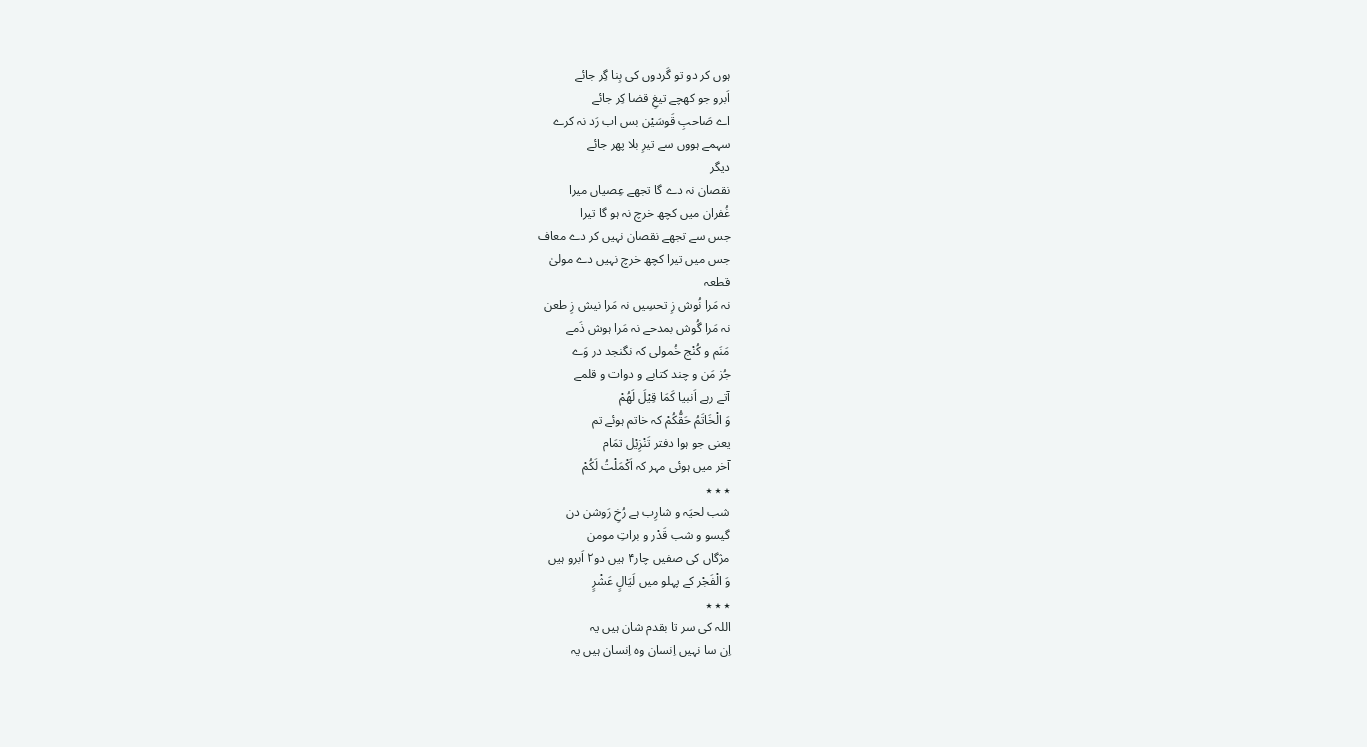ہوں کر دو تو گَردوں کی بِنا گِر جائے
اَبرو جو کھچے تیغِ قضا کِر جائے
اے صَاحبِ قَوسَیْن بس اب رَد نہ کرے
سہمے ہووں سے تیرِ بلا پھر جائے
دیگر
نقصان نہ دے گا تجھے عِصیاں میرا
غُفران میں کچھ خرچ نہ ہو گا تیرا
جس سے تجھے نقصان نہیں کر دے معاف
جس میں تیرا کچھ خرچ نہیں دے مولیٰ
قطعہ
نہ مَرا نُوش زِ تحسِیں نہ مَرا نیش زِ طعن
نہ مَرا گُوش بمدحے نہ مَرا ہوش ذَمے
مَنَم و کُنْج خُمولی کہ نگنجد در وَے
جُز مَن و چند کتابے و دوات و قلمے
آتے رہے اَنبیا کَمَا قِیْلَ لَھُمْ
وَ الْخَاتَمُ حَقُّکُمْ کہ خاتم ہوئے تم
یعنی جو ہوا دفتر تَنْزِیْل تمَام
آخر میں ہوئی مہر کہ اَکْمَلْتُ لَکُمْ
٭ ٭ ٭
شب لحیَہ و شارِب ہے رُخِ رَوشن دن
گیسو و شب قَدْر و براتِ مومن
مژگاں کی صفیں چار۴ ہیں دو۲ اَبرو ہیں
وَ الْفَجْر کے پہلو میں لَیَالٍ عَشْرٍ
٭ ٭ ٭
اللہ کی سر تا بقدم شان ہیں یہ
اِن سا نہیں اِنسان وہ اِنسان ہیں یہ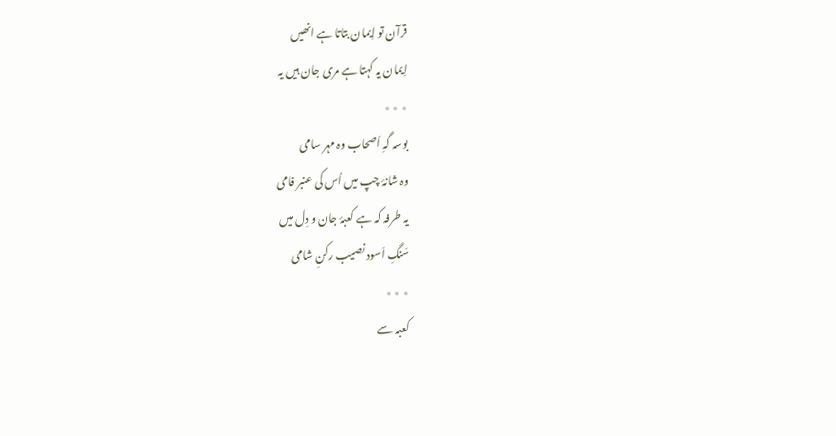قرآن تو اِیمان بتاتا ہے انھیں
اِیمان یہ کہتا ہے مری جان ہیں یہ
٭ ٭ ٭
بوسہ گہِ اَصحاب وہ مہر سامی
وہ شانۂ چپ میں اُس کی عنبر فامی
یہ طرفہ کہ ہے کعبۂ جان و دِل میں
سَنگِ اَسود نصیب رکنِ شامی
٭ ٭ ٭
کعبہ سے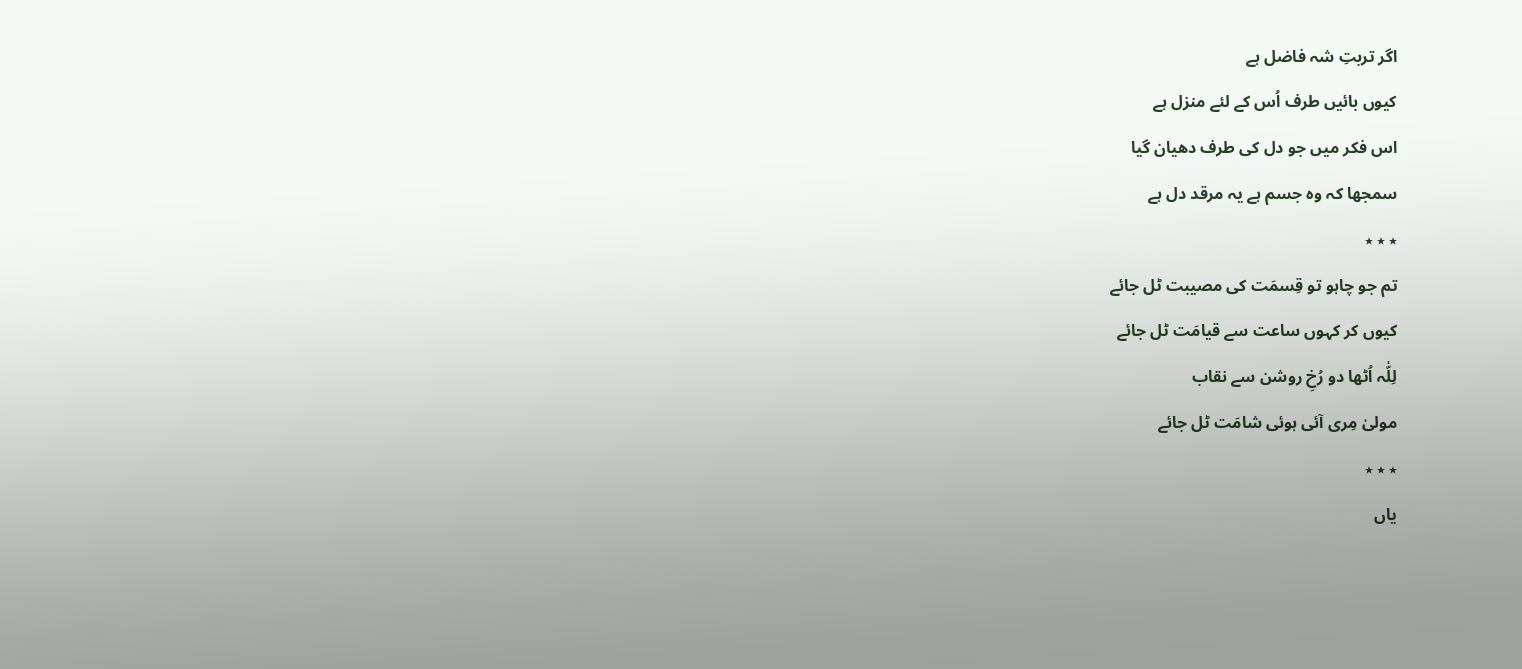اگر تربتِ شہ فاضل ہے
کیوں بائیں طرف اُس کے لئے منزل ہے
اس فکر میں جو دل کی طرف دھیان گیا
سمجھا کہ وہ جسم ہے یہ مرقد دل ہے
٭ ٭ ٭
تم جو چاہو تو قِسمَت کی مصیبت ٹل جائے
کیوں کر کہوں ساعت سے قیامَت ٹل جائے
لِلّٰہ اُٹھا دو رُخِ روشن سے نقاب
مولیٰ مِری آئی ہوئی شامَت ٹل جائے
٭ ٭ ٭
یاں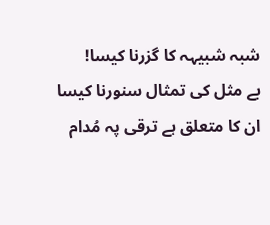شبہ شبیہہ کا گزرنا کیسا!
بے مثل کی تمثال سنورنا کیسا
ان کا متعلق ہے ترقی پہ مُدام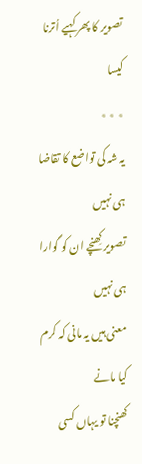تصویر کا پھر کہیے اُترنا کیسا
٭ ٭ ٭
یہ شہ کی تواضع کا تقاضا ہی نہیں
تصویر کِھنچے ان کو گوارا ہی نہیں
معنی ہیں یہ مانی کہ کرم کیا مانے
کھنچنا تو یہاں کسی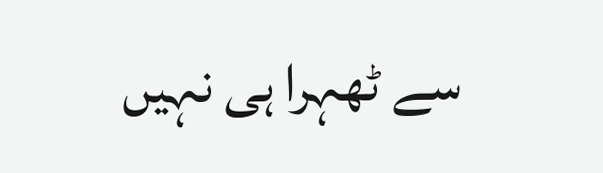سے ٹھہرا ہی نہیں